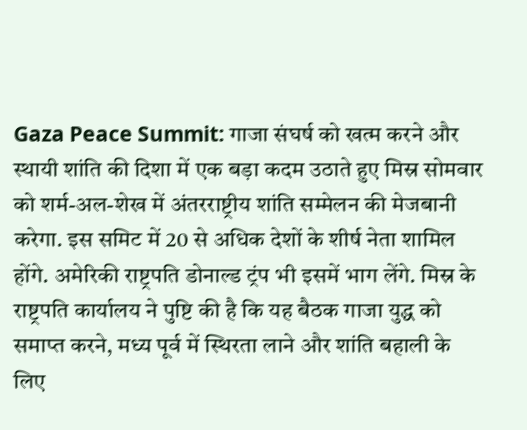Gaza Peace Summit: गाजा संघर्ष को खत्म करने और स्थायी शांति की दिशा में एक बड़ा कदम उठाते हुए मिस्र सोमवार को शर्म-अल-शेख में अंतरराष्ट्रीय शांति सम्मेलन की मेजबानी करेगा. इस समिट में 20 से अधिक देशों के शीर्ष नेता शामिल होंगे. अमेरिकी राष्ट्रपति डोनाल्ड ट्रंप भी इसमें भाग लेंगे. मिस्र के राष्ट्रपति कार्यालय ने पुष्टि की है कि यह बैठक गाजा युद्ध को समाप्त करने, मध्य पूर्व में स्थिरता लाने और शांति बहाली के लिए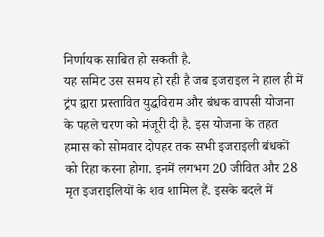निर्णायक साबित हो सकती है.
यह समिट उस समय हो रही है जब इजराइल ने हाल ही में ट्रंप द्वारा प्रस्तावित युद्धविराम और बंधक वापसी योजना के पहले चरण को मंजूरी दी है. इस योजना के तहत हमास को सोमवार दोपहर तक सभी इजराइली बंधकों को रिहा करना होगा. इनमें लगभग 20 जीवित और 28 मृत इजराइलियों के शव शामिल हैं. इसके बदले में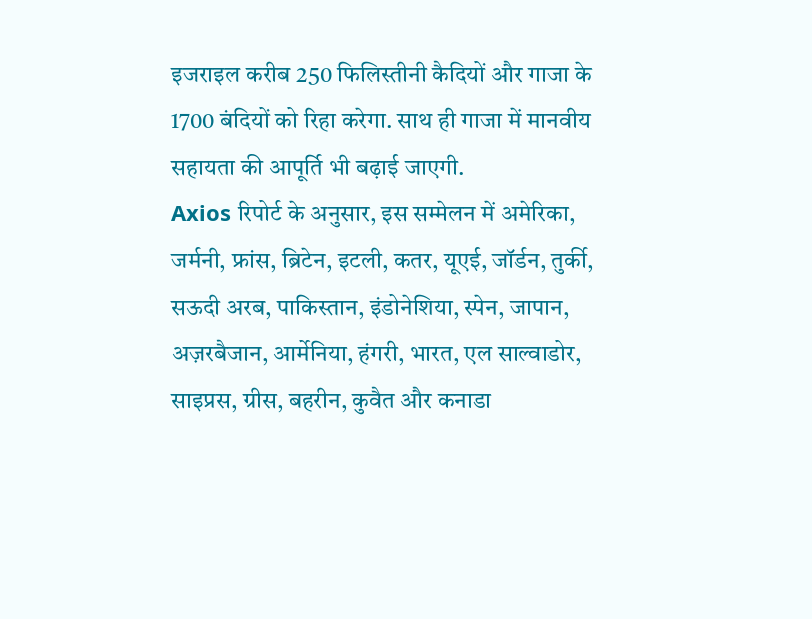इजराइल करीब 250 फिलिस्तीनी कैदियों और गाजा के 1700 बंदियों को रिहा करेगा. साथ ही गाजा में मानवीय सहायता की आपूर्ति भी बढ़ाई जाएगी.
Axios रिपोर्ट के अनुसार, इस सम्मेलन में अमेरिका, जर्मनी, फ्रांस, ब्रिटेन, इटली, कतर, यूएई, जॉर्डन, तुर्की, सऊदी अरब, पाकिस्तान, इंडोनेशिया, स्पेन, जापान, अज़रबैजान, आर्मेनिया, हंगरी, भारत, एल साल्वाडोर, साइप्रस, ग्रीस, बहरीन, कुवैत और कनाडा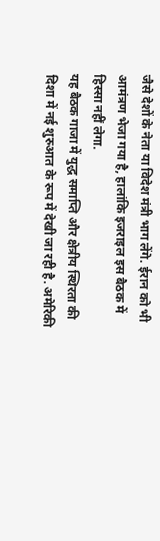जैसे देशों के नेता या विदेश मंत्री भाग लेंगे. ईरान को भी आमंत्रण भेजा गया है, हालांकि इजराइल इस बैठक में हिस्सा नहीं लेगा.
यह बैठक गाजा में युद्ध समाप्ति और क्षेत्रीय स्थिरता की दिशा में नई शुरुआत के रूप में देखी जा रही है. अमेरिकी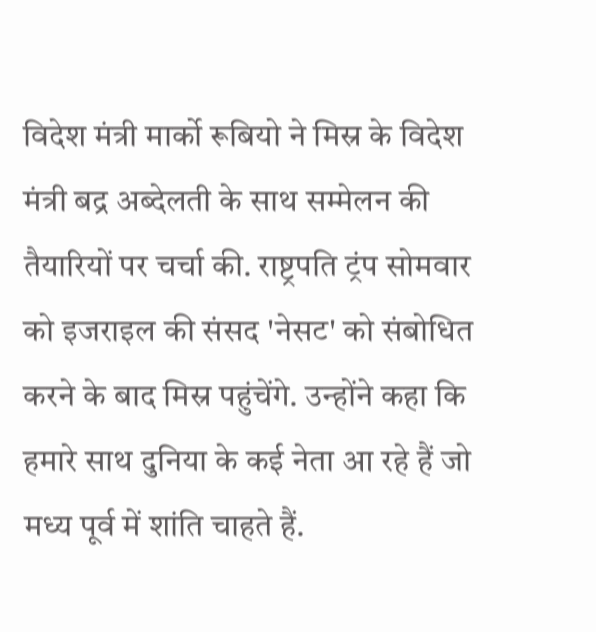विदेश मंत्री मार्को रूबियो ने मिस्र के विदेश मंत्री बद्र अब्देलती के साथ सम्मेलन की तैयारियों पर चर्चा की. राष्ट्रपति ट्रंप सोमवार को इजराइल की संसद 'नेसट' को संबोधित करने के बाद मिस्र पहुंचेंगे. उन्होंने कहा कि हमारे साथ दुनिया के कई नेता आ रहे हैं जो मध्य पूर्व में शांति चाहते हैं.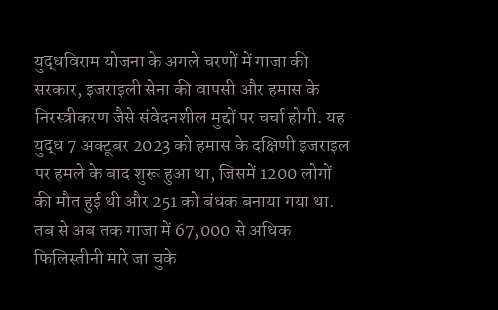युद्धविराम योजना के अगले चरणों में गाजा की सरकार, इजराइली सेना की वापसी और हमास के निरस्त्रीकरण जैसे संवेदनशील मुद्दों पर चर्चा होगी. यह युद्ध 7 अक्टूबर 2023 को हमास के दक्षिणी इजराइल पर हमले के बाद शुरू हुआ था, जिसमें 1200 लोगों की मौत हुई थी और 251 को बंधक बनाया गया था. तब से अब तक गाजा में 67,000 से अधिक फिलिस्तीनी मारे जा चुके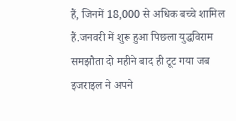हैं, जिनमें 18,000 से अधिक बच्चे शामिल हैं.जनवरी में शुरू हुआ पिछला युद्धविराम समझौता दो महीने बाद ही टूट गया जब इजराइल ने अपने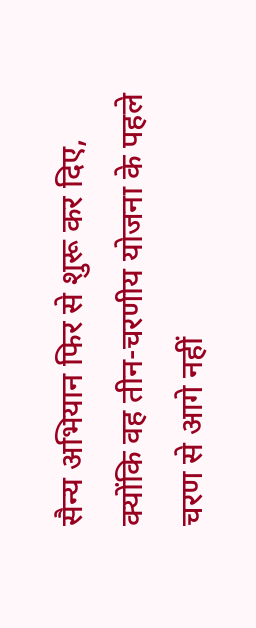सैन्य अभियान फिर से शुरू कर दिए, क्योंकि वह तीन-चरणीय योजना के पहले चरण से आगे नहीं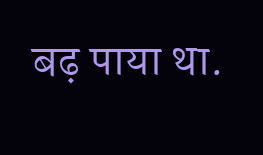बढ़ पाया था.